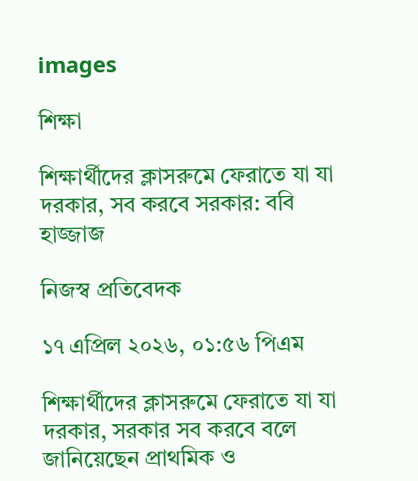images

শিক্ষা

শিক্ষার্থীদের ক্লাসরুমে ফেরাতে যা যা দরকার, সব করবে সরকার: ববি হাজ্জাজ

নিজস্ব প্রতিবেদক

১৭ এপ্রিল ২০২৬, ০১:৫৬ পিএম

শিক্ষার্থীদের ক্লাসরুমে ফেরাতে যা যা দরকার, সরকার সব করবে বলে জানিয়েছেন প্রাথমিক ও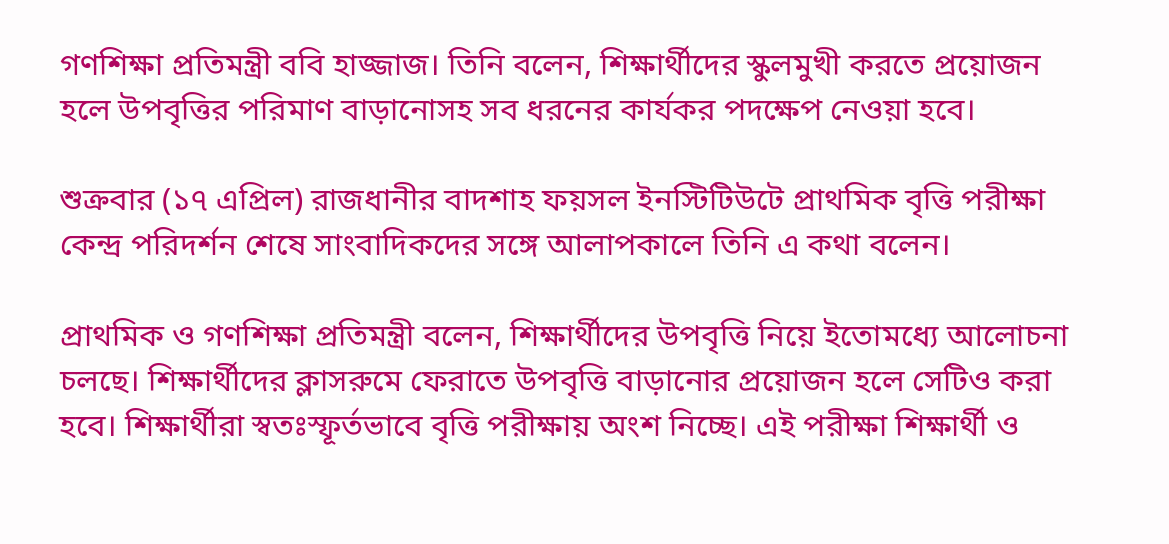গণশিক্ষা প্রতিমন্ত্রী ববি হাজ্জাজ। তিনি বলেন, শিক্ষার্থীদের স্কুলমুখী করতে প্রয়োজন হলে উপবৃত্তির পরিমাণ বাড়ানোসহ সব ধরনের কার্যকর পদক্ষেপ নেওয়া হবে।

শুক্রবার (১৭ এপ্রিল) রাজধানীর বাদশাহ ফয়সল ইনস্টিটিউটে প্রাথমিক বৃত্তি পরীক্ষা কেন্দ্র পরিদর্শন শেষে সাংবাদিকদের সঙ্গে আলাপকালে তিনি এ কথা বলেন।

প্রাথমিক ও গণশিক্ষা প্রতিমন্ত্রী বলেন, শিক্ষার্থীদের উপবৃত্তি নিয়ে ইতোমধ্যে আলোচনা চলছে। শিক্ষার্থীদের ক্লাসরুমে ফেরাতে উপবৃত্তি বাড়ানোর প্রয়োজন হলে সেটিও করা হবে। শিক্ষার্থীরা স্বতঃস্ফূর্তভাবে বৃত্তি পরীক্ষায় অংশ নিচ্ছে। এই পরীক্ষা শিক্ষার্থী ও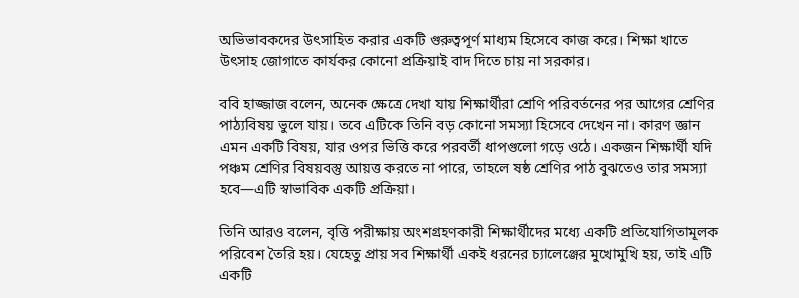অভিভাবকদের উৎসাহিত করার একটি গুরুত্বপূর্ণ মাধ্যম হিসেবে কাজ করে। শিক্ষা খাতে উৎসাহ জোগাতে কার্যকর কোনো প্রক্রিয়াই বাদ দিতে চায় না সরকার।

ববি হাজ্জাজ বলেন, অনেক ক্ষেত্রে দেখা যায় শিক্ষার্থীরা শ্রেণি পরিবর্তনের পর আগের শ্রেণির পাঠ্যবিষয় ভুলে যায়। তবে এটিকে তিনি বড় কোনো সমস্যা হিসেবে দেখেন না। কারণ জ্ঞান এমন একটি বিষয়, যার ওপর ভিত্তি করে পরবর্তী ধাপগুলো গড়ে ওঠে। একজন শিক্ষার্থী যদি পঞ্চম শ্রেণির বিষয়বস্তু আয়ত্ত করতে না পারে, তাহলে ষষ্ঠ শ্রেণির পাঠ বুঝতেও তার সমস্যা হবে—এটি স্বাভাবিক একটি প্রক্রিয়া।

তিনি আরও বলেন, বৃত্তি পরীক্ষায় অংশগ্রহণকারী শিক্ষার্থীদের মধ্যে একটি প্রতিযোগিতামূলক পরিবেশ তৈরি হয়। যেহেতু প্রায় সব শিক্ষার্থী একই ধরনের চ্যালেঞ্জের মুখোমুখি হয়, তাই এটি একটি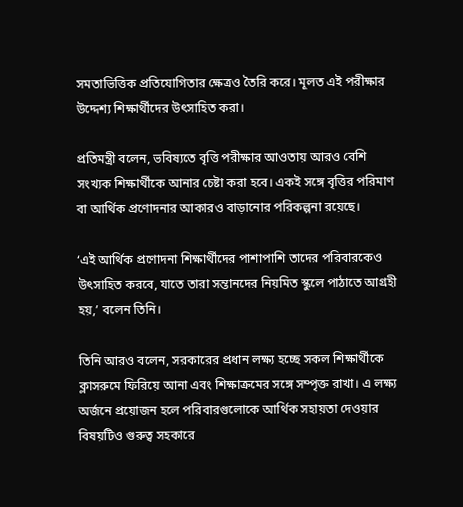সমতাভিত্তিক প্রতিযোগিতার ক্ষেত্রও তৈরি করে। মূলত এই পরীক্ষার উদ্দেশ্য শিক্ষার্থীদের উৎসাহিত করা।

প্রতিমন্ত্রী বলেন, ভবিষ্যতে বৃত্তি পরীক্ষার আওতায় আরও বেশি সংখ্যক শিক্ষার্থীকে আনার চেষ্টা করা হবে। একই সঙ্গে বৃত্তির পরিমাণ বা আর্থিক প্রণোদনার আকারও বাড়ানোর পরিকল্পনা রয়েছে।

‘এই আর্থিক প্রণোদনা শিক্ষার্থীদের পাশাপাশি তাদের পরিবারকেও উৎসাহিত করবে, যাতে তারা সন্তানদের নিয়মিত স্কুলে পাঠাতে আগ্রহী হয়,’ বলেন তিনি।

তিনি আরও বলেন, সরকারের প্রধান লক্ষ্য হচ্ছে সকল শিক্ষার্থীকে ক্লাসরুমে ফিরিয়ে আনা এবং শিক্ষাক্রমের সঙ্গে সম্পৃক্ত রাখা। এ লক্ষ্য অর্জনে প্রয়োজন হলে পরিবারগুলোকে আর্থিক সহায়তা দেওয়ার বিষয়টিও গুরুত্ব সহকারে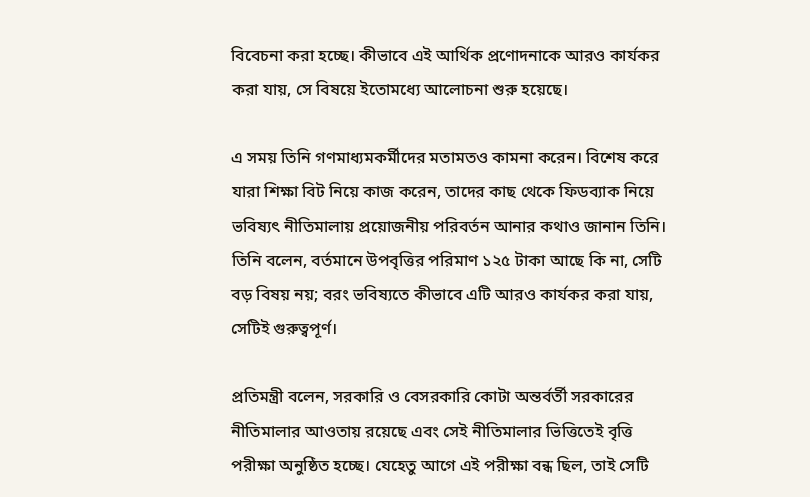বিবেচনা করা হচ্ছে। কীভাবে এই আর্থিক প্রণোদনাকে আরও কার্যকর করা যায়, সে বিষয়ে ইতোমধ্যে আলোচনা শুরু হয়েছে।

এ সময় তিনি গণমাধ্যমকর্মীদের মতামতও কামনা করেন। বিশেষ করে যারা শিক্ষা বিট নিয়ে কাজ করেন, তাদের কাছ থেকে ফিডব্যাক নিয়ে ভবিষ্যৎ নীতিমালায় প্রয়োজনীয় পরিবর্তন আনার কথাও জানান তিনি। তিনি বলেন, বর্তমানে উপবৃত্তির পরিমাণ ১২৫ টাকা আছে কি না, সেটি বড় বিষয় নয়; বরং ভবিষ্যতে কীভাবে এটি আরও কার্যকর করা যায়, সেটিই গুরুত্বপূর্ণ।

প্রতিমন্ত্রী বলেন, সরকারি ও বেসরকারি কোটা অন্তর্বর্তী সরকারের নীতিমালার আওতায় রয়েছে এবং সেই নীতিমালার ভিত্তিতেই বৃত্তি পরীক্ষা অনুষ্ঠিত হচ্ছে। যেহেতু আগে এই পরীক্ষা বন্ধ ছিল, তাই সেটি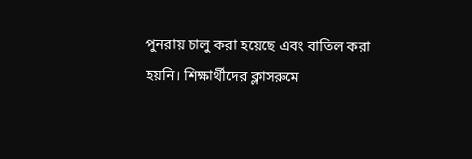পুনরায় চালু করা হয়েছে এবং বাতিল করা হয়নি। শিক্ষার্থীদের ক্লাসরুমে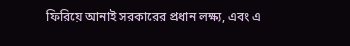ফিরিয়ে আনাই সরকারের প্রধান লক্ষ্য, এবং এ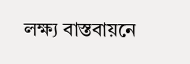লক্ষ্য বাস্তবায়নে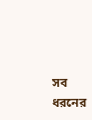সব ধরনের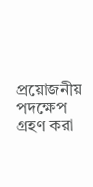প্রয়োজনীয় পদক্ষেপ গ্রহণ করা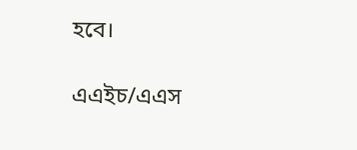হবে।

এএইচ/এএস